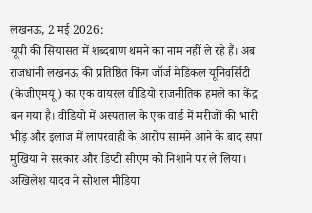लखनऊ, 2 मई 2026:
यूपी की सियासत में शब्दबाण थमने का नाम नहीं ले रहे हैं। अब राजधानी लखनऊ की प्रतिष्ठित किंग जॉर्ज मेडिकल यूनिवर्सिटी (केजीएमयू) का एक वायरल वीडियो राजनीतिक हमले का केंद्र बन गया है। वीडियो में अस्पताल के एक वार्ड में मरीजों की भारी भीड़ और इलाज में लापरवाही के आरोप सामने आने के बाद सपा मुखिया ने सरकार और डिप्टी सीएम को निशाने पर ले लिया।
अखिलेश यादव ने सोशल मीडिया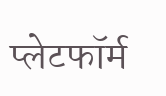प्लेटफॉर्म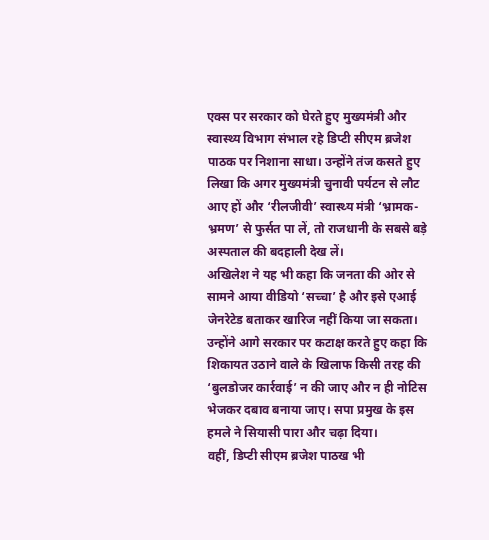एक्स पर सरकार को घेरते हुए मुख्यमंत्री और स्वास्थ्य विभाग संभाल रहे डिप्टी सीएम ब्रजेश पाठक पर निशाना साधा। उन्होंने तंज कसते हुए लिखा कि अगर मुख्यमंत्री चुनावी पर्यटन से लौट आए हों और ‘रीलजीवी’ स्वास्थ्य मंत्री ‘भ्रामक-भ्रमण’ से फुर्सत पा लें, तो राजधानी के सबसे बड़े अस्पताल की बदहाली देख लें।
अखिलेश ने यह भी कहा कि जनता की ओर से सामने आया वीडियो ‘सच्चा’ है और इसे एआई जेनरेटेड बताकर खारिज नहीं किया जा सकता। उन्होंने आगे सरकार पर कटाक्ष करते हुए कहा कि शिकायत उठाने वाले के खिलाफ किसी तरह की ‘बुलडोजर कार्रवाई’ न की जाए और न ही नोटिस भेजकर दबाव बनाया जाए। सपा प्रमुख के इस हमले ने सियासी पारा और चढ़ा दिया।
वहीं, डिप्टी सीएम ब्रजेश पाठख भी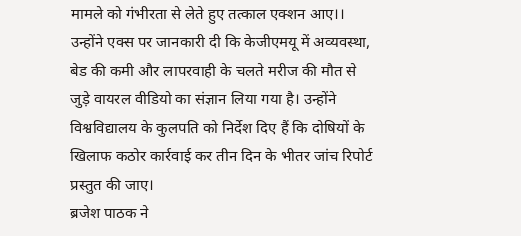मामले को गंभीरता से लेते हुए तत्काल एक्शन आए।। उन्होंने एक्स पर जानकारी दी कि केजीएमयू में अव्यवस्था, बेड की कमी और लापरवाही के चलते मरीज की मौत से जुड़े वायरल वीडियो का संज्ञान लिया गया है। उन्होंने विश्वविद्यालय के कुलपति को निर्देश दिए हैं कि दोषियों के खिलाफ कठोर कार्रवाई कर तीन दिन के भीतर जांच रिपोर्ट प्रस्तुत की जाए।
ब्रजेश पाठक ने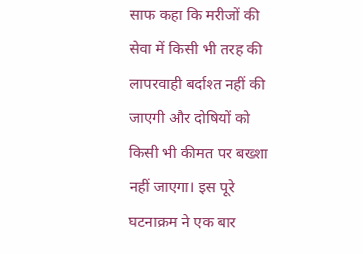साफ कहा कि मरीजों की सेवा में किसी भी तरह की लापरवाही बर्दाश्त नहीं की जाएगी और दोषियों को किसी भी कीमत पर बख्शा नहीं जाएगा। इस पूरे घटनाक्रम ने एक बार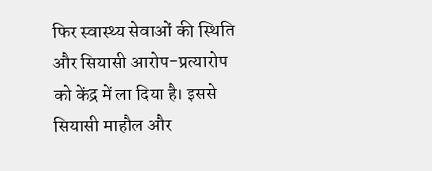फिर स्वास्थ्य सेवाओं की स्थिति और सियासी आरोप-प्रत्यारोप को केंद्र में ला दिया है। इससे सियासी माहौल और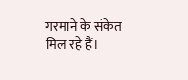गरमाने के संकेत मिल रहे हैं।